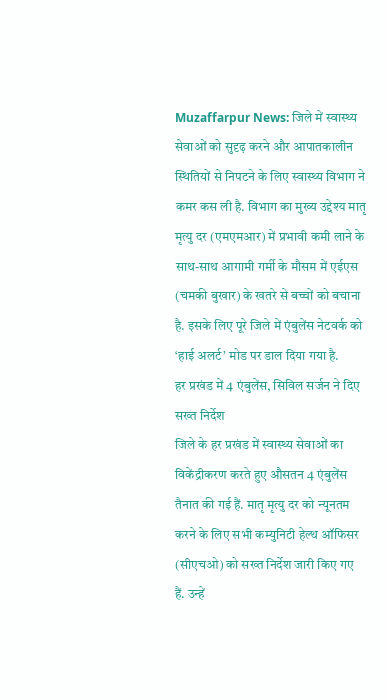Muzaffarpur News: जिले में स्वास्थ्य सेवाओं को सुदृढ़ करने और आपातकालीन स्थितियों से निपटने के लिए स्वास्थ्य विभाग ने कमर कस ली है. विभाग का मुख्य उद्देश्य मातृ मृत्यु दर (एमएमआर) में प्रभावी कमी लाने के साथ-साथ आगामी गर्मी के मौसम में एईएस (चमकी बुखार) के खतरे से बच्चों को बचाना है. इसके लिए पूरे जिले में एंबुलेंस नेटवर्क को ‘हाई अलर्ट’ मोड पर डाल दिया गया है.
हर प्रखंड में 4 एंबुलेंस, सिविल सर्जन ने दिए सख्त निर्देश
जिले के हर प्रखंड में स्वास्थ्य सेवाओं का विकेंद्रीकरण करते हुए औसतन 4 एंबुलेंस तैनात की गई हैं. मातृ मृत्यु दर को न्यूनतम करने के लिए सभी कम्युनिटी हेल्थ ऑफिसर (सीएचओ) को सख्त निर्देश जारी किए गए हैं. उन्हें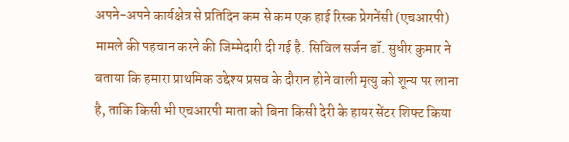अपने-अपने कार्यक्षेत्र से प्रतिदिन कम से कम एक हाई रिस्क प्रेगनेंसी (एचआरपी) मामले की पहचान करने की जिम्मेदारी दी गई है. सिविल सर्जन डॉ. सुधीर कुमार ने बताया कि हमारा प्राथमिक उद्देश्य प्रसव के दौरान होने वाली मृत्यु को शून्य पर लाना है, ताकि किसी भी एचआरपी माता को बिना किसी देरी के हायर सेंटर शिफ्ट किया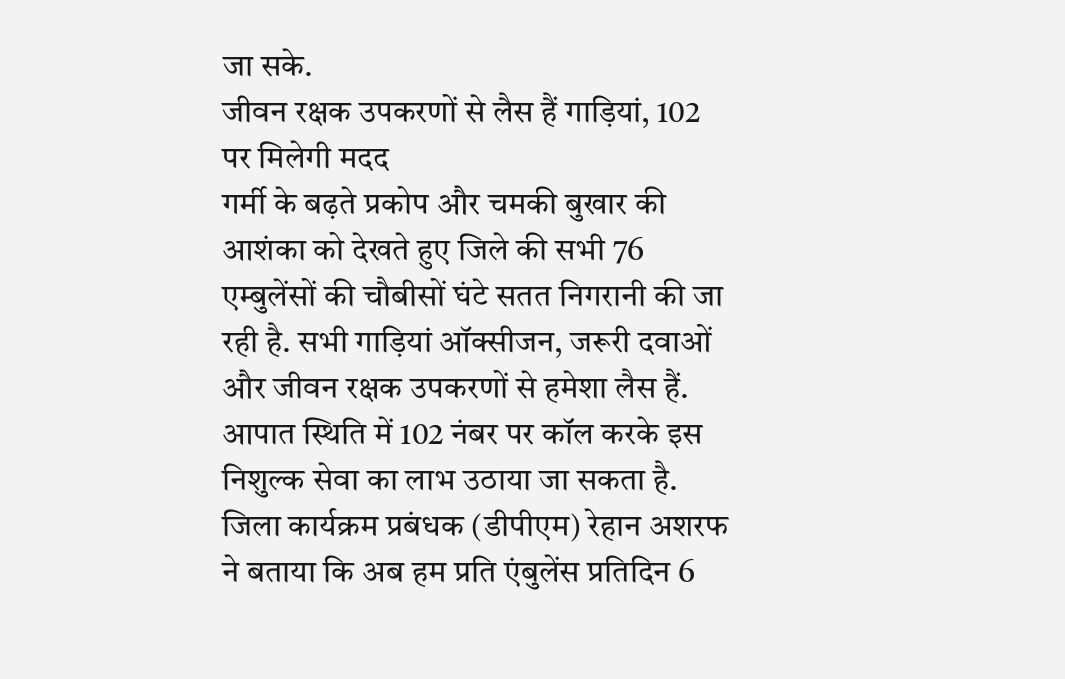जा सके.
जीवन रक्षक उपकरणों से लैस हैं गाड़ियां, 102 पर मिलेगी मदद
गर्मी के बढ़ते प्रकोप और चमकी बुखार की आशंका को देखते हुए जिले की सभी 76 एम्बुलेंसों की चौबीसों घंटे सतत निगरानी की जा रही है. सभी गाड़ियां ऑक्सीजन, जरूरी दवाओं और जीवन रक्षक उपकरणों से हमेशा लैस हैं. आपात स्थिति में 102 नंबर पर कॉल करके इस निशुल्क सेवा का लाभ उठाया जा सकता है. जिला कार्यक्रम प्रबंधक (डीपीएम) रेहान अशरफ ने बताया कि अब हम प्रति एंबुलेंस प्रतिदिन 6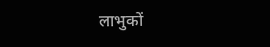लाभुकों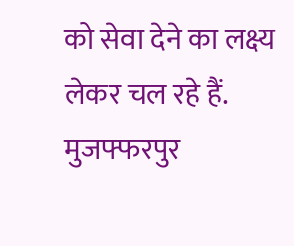को सेवा देने का लक्ष्य लेकर चल रहे हैं.
मुजफ्फरपुर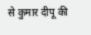से कुमार दीपू की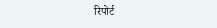रिपोर्ट